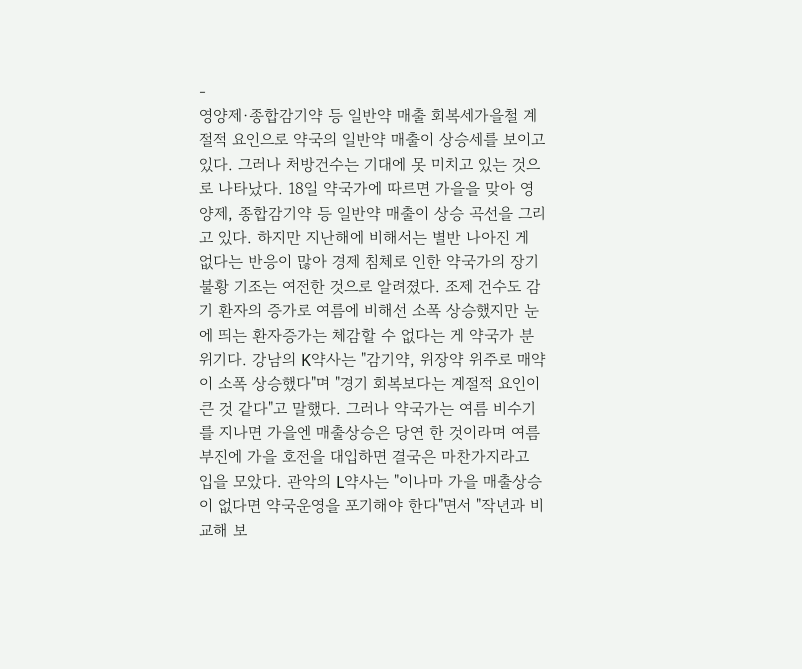-
영양제·종합감기약 등 일반약 매출 회복세가을철 계절적 요인으로 약국의 일반약 매출이 상승세를 보이고 있다. 그러나 처방건수는 기대에 못 미치고 있는 것으로 나타났다. 18일 약국가에 따르면 가을을 맞아 영양제, 종합감기약 등 일반약 매출이 상승 곡선을 그리고 있다. 하지만 지난해에 비해서는 별반 나아진 게 없다는 반응이 많아 경제 침체로 인한 약국가의 장기불황 기조는 여전한 것으로 알려졌다. 조제 건수도 감기 환자의 증가로 여름에 비해선 소폭 상승했지만 눈에 띄는 환자증가는 체감할 수 없다는 게 약국가 분위기다. 강남의 K약사는 "감기약, 위장약 위주로 매약이 소폭 상승했다"며 "경기 회복보다는 계절적 요인이 큰 것 같다"고 말했다. 그러나 약국가는 여름 비수기를 지나면 가을엔 매출상승은 당연 한 것이라며 여름 부진에 가을 호전을 대입하면 결국은 마찬가지라고 입을 모았다. 관악의 L약사는 "이나마 가을 매출상승이 없다면 약국운영을 포기해야 한다"면서 "작년과 비교해 보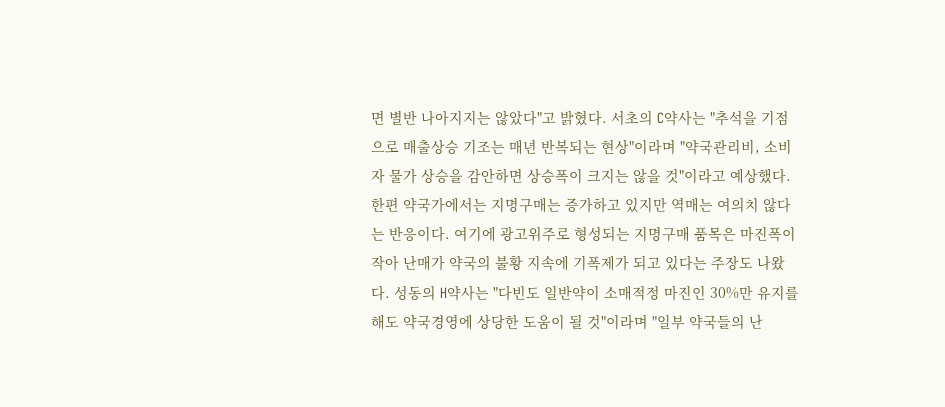면 별반 나아지지는 않았다"고 밝혔다. 서초의 C약사는 "추석을 기점으로 매출상승 기조는 매년 반복되는 현상"이라며 "약국관리비, 소비자 물가 상승을 감안하면 상승폭이 크지는 않을 것"이라고 예상했다. 한편 약국가에서는 지명구매는 증가하고 있지만 역매는 여의치 않다는 반응이다. 여기에 광고위주로 형성되는 지명구매 품목은 마진폭이 작아 난매가 약국의 불황 지속에 기폭제가 되고 있다는 주장도 나왔다. 성동의 H약사는 "다빈도 일반약이 소매적정 마진인 30%만 유지를 해도 약국경영에 상당한 도움이 될 것"이라며 "일부 약국들의 난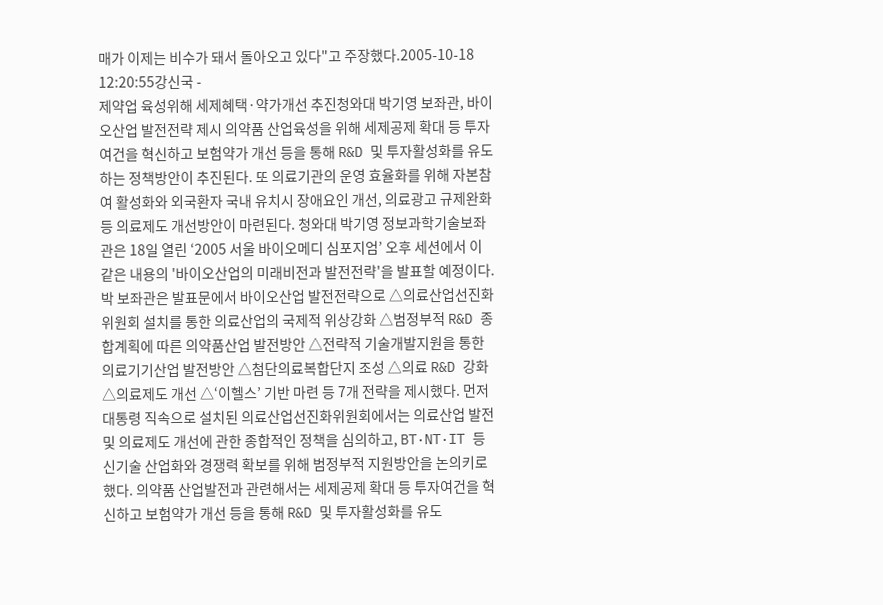매가 이제는 비수가 돼서 돌아오고 있다"고 주장했다.2005-10-18 12:20:55강신국 -
제약업 육성위해 세제혜택·약가개선 추진청와대 박기영 보좌관, 바이오산업 발전전략 제시 의약품 산업육성을 위해 세제공제 확대 등 투자여건을 혁신하고 보험약가 개선 등을 통해 R&D 및 투자활성화를 유도하는 정책방안이 추진된다. 또 의료기관의 운영 효율화를 위해 자본참여 활성화와 외국환자 국내 유치시 장애요인 개선, 의료광고 규제완화 등 의료제도 개선방안이 마련된다. 청와대 박기영 정보과학기술보좌관은 18일 열린 ‘2005 서울 바이오메디 심포지엄’ 오후 세션에서 이 같은 내용의 '바이오산업의 미래비전과 발전전략'을 발표할 예정이다. 박 보좌관은 발표문에서 바이오산업 발전전략으로 △의료산업선진화위원회 설치를 통한 의료산업의 국제적 위상강화 △범정부적 R&D 종합계획에 따른 의약품산업 발전방안 △전략적 기술개발지원을 통한 의료기기산업 발전방안 △첨단의료복합단지 조성 △의료 R&D 강화 △의료제도 개선 △‘이헬스’ 기반 마련 등 7개 전략을 제시했다. 먼저 대통령 직속으로 설치된 의료산업선진화위원회에서는 의료산업 발전 및 의료제도 개선에 관한 종합적인 정책을 심의하고, BT·NT·IT 등 신기술 산업화와 경쟁력 확보를 위해 범정부적 지원방안을 논의키로 했다. 의약품 산업발전과 관련해서는 세제공제 확대 등 투자여건을 혁신하고 보험약가 개선 등을 통해 R&D 및 투자활성화를 유도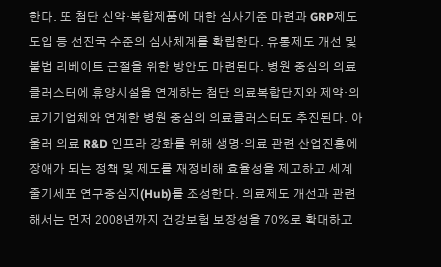한다. 또 첨단 신약·복합제품에 대한 심사기준 마련과 GRP제도 도입 등 선진국 수준의 심사체계를 확립한다. 유통제도 개선 및 불법 리베이트 근절을 위한 방안도 마련된다. 병원 중심의 의료클러스터에 휴양시설을 연계하는 첨단 의료복합단지와 제약·의료기기업체와 연계한 병원 중심의 의료클러스터도 추진된다. 아울러 의료 R&D 인프라 강화를 위해 생명·의료 관련 산업진흥에 장애가 되는 정책 및 제도를 재정비해 효율성을 제고하고 세계 줄기세포 연구중심지(Hub)를 조성한다. 의료제도 개선과 관련해서는 먼저 2008년까지 건강보험 보장성을 70%로 확대하고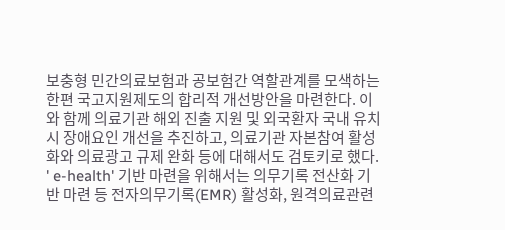보충형 민간의료보험과 공보험간 역할관계를 모색하는 한편 국고지원제도의 합리적 개선방안을 마련한다. 이와 함께 의료기관 해외 진출 지원 및 외국환자 국내 유치시 장애요인 개선을 추진하고, 의료기관 자본참여 활성화와 의료광고 규제 완화 등에 대해서도 검토키로 했다. ' e-health' 기반 마련을 위해서는 의무기록 전산화 기반 마련 등 전자의무기록(EMR) 활성화, 원격의료관련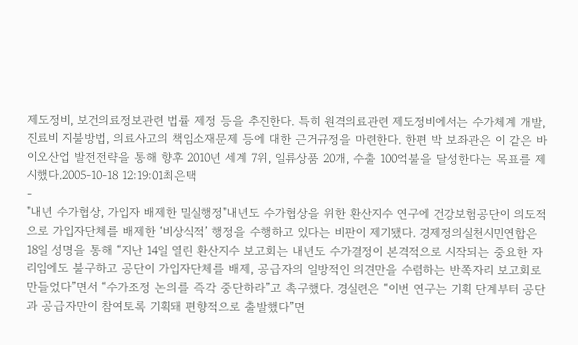제도정비, 보건의료정보관련 법률 제정 등을 추진한다. 특히 원격의료관련 제도정비에서는 수가체계 개발, 진료비 지불방법, 의료사고의 책임소재문제 등에 대한 근거규정을 마련한다. 한편 박 보좌관은 이 같은 바이오산업 발전전략을 통해 향후 2010년 세계 7위, 일류상품 20개, 수출 100억불을 달성한다는 목표를 제시했다.2005-10-18 12:19:01최은택
-
"내년 수가협상, 가입자 배제한 밀실행정"내년도 수가협상을 위한 환산지수 연구에 건강보험공단이 의도적으로 가입자단체를 배제한 ‘비상식적’ 행정을 수행하고 있다는 비판이 제기됐다. 경제정의실천시민연합은 18일 성명을 통해 “지난 14일 열린 환산지수 보고회는 내년도 수가결정이 본격적으로 시작되는 중요한 자리임에도 불구하고 공단이 가입자단체를 배제, 공급자의 일방적인 의견만을 수렴하는 반쪽자리 보고회로 만들었다”면서 “수가조정 논의를 즉각 중단하라”고 촉구했다. 경실련은 “이번 연구는 기획 단계부터 공단과 공급자만이 참여토록 기획돼 편향적으로 출발했다”면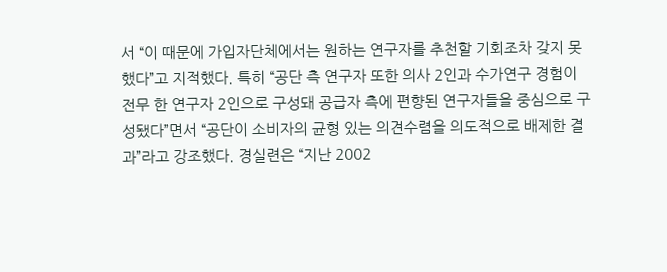서 “이 때문에 가입자단체에서는 원하는 연구자를 추천할 기회조차 갖지 못했다”고 지적했다. 특히 “공단 측 연구자 또한 의사 2인과 수가연구 경험이 전무 한 연구자 2인으로 구성돼 공급자 측에 편향된 연구자들을 중심으로 구성됐다”면서 “공단이 소비자의 균형 있는 의견수렴을 의도적으로 배제한 결과”라고 강조했다. 경실련은 “지난 2002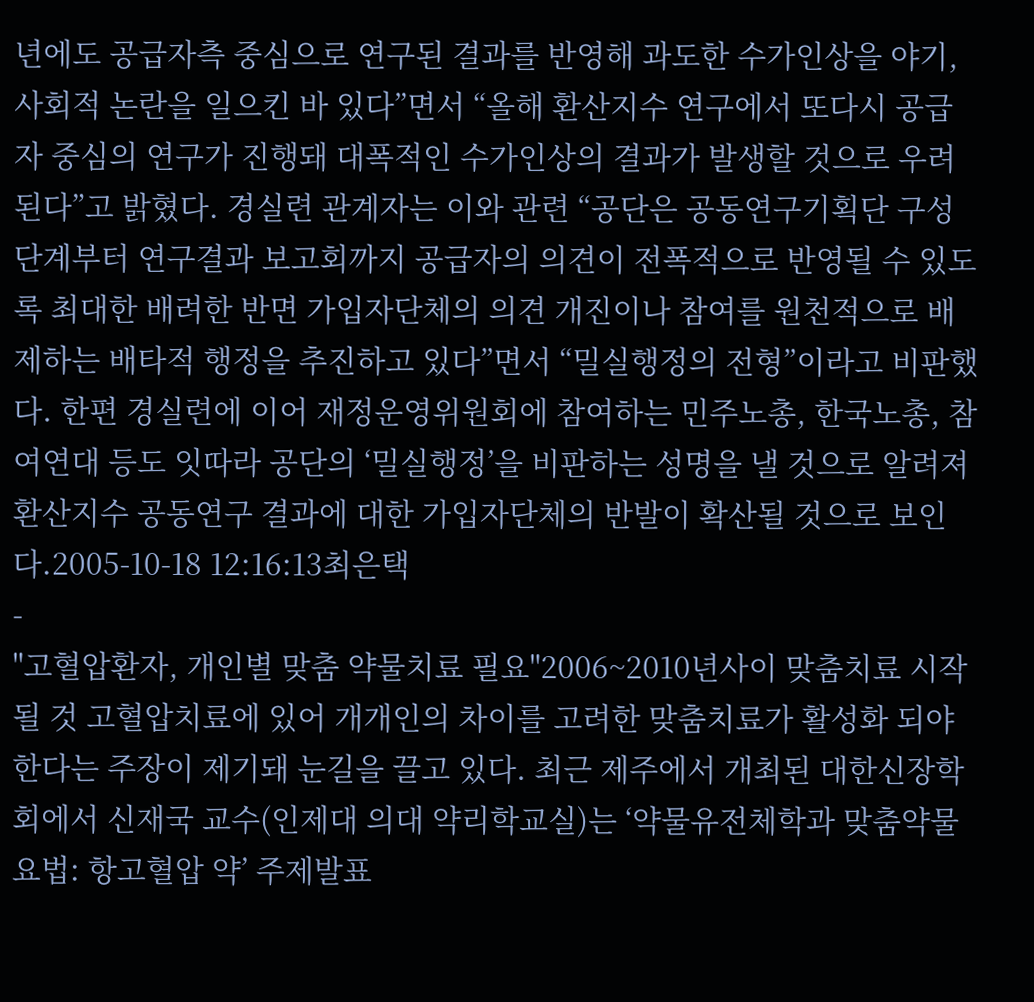년에도 공급자측 중심으로 연구된 결과를 반영해 과도한 수가인상을 야기, 사회적 논란을 일으킨 바 있다”면서 “올해 환산지수 연구에서 또다시 공급자 중심의 연구가 진행돼 대폭적인 수가인상의 결과가 발생할 것으로 우려 된다”고 밝혔다. 경실련 관계자는 이와 관련 “공단은 공동연구기획단 구성단계부터 연구결과 보고회까지 공급자의 의견이 전폭적으로 반영될 수 있도록 최대한 배려한 반면 가입자단체의 의견 개진이나 참여를 원천적으로 배제하는 배타적 행정을 추진하고 있다”면서 “밀실행정의 전형”이라고 비판했다. 한편 경실련에 이어 재정운영위원회에 참여하는 민주노총, 한국노총, 참여연대 등도 잇따라 공단의 ‘밀실행정’을 비판하는 성명을 낼 것으로 알려져 환산지수 공동연구 결과에 대한 가입자단체의 반발이 확산될 것으로 보인다.2005-10-18 12:16:13최은택
-
"고혈압환자, 개인별 맞춤 약물치료 필요"2006~2010년사이 맞춤치료 시작될 것 고혈압치료에 있어 개개인의 차이를 고려한 맞춤치료가 활성화 되야 한다는 주장이 제기돼 눈길을 끌고 있다. 최근 제주에서 개최된 대한신장학회에서 신재국 교수(인제대 의대 약리학교실)는 ‘약물유전체학과 맞춤약물요법: 항고혈압 약’ 주제발표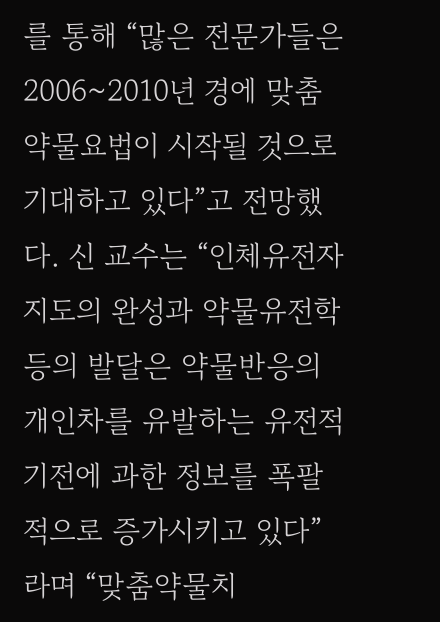를 통해 “많은 전문가들은 2006~2010년 경에 맞춤약물요법이 시작될 것으로 기대하고 있다”고 전망했다. 신 교수는 “인체유전자지도의 완성과 약물유전학등의 발달은 약물반응의 개인차를 유발하는 유전적 기전에 과한 정보를 폭팔적으로 증가시키고 있다”라며 “맞춤약물치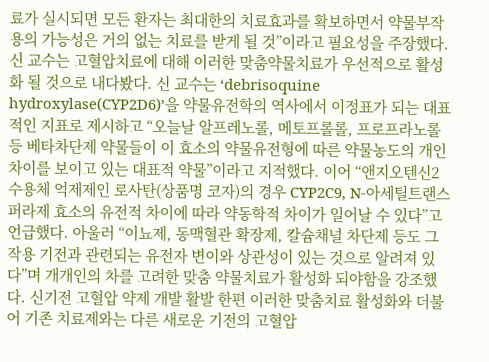료가 실시되면 모든 환자는 최대한의 치료효과를 확보하면서 약물부작용의 가능성은 거의 없는 치료를 받게 될 것”이라고 필요성을 주장했다. 신 교수는 고혈압치료에 대해 이러한 맞춤약물치료가 우선적으로 활성화 될 것으로 내다봤다. 신 교수는 ‘debrisoquine hydroxylase(CYP2D6)’을 약물유전학의 역사에서 이정표가 되는 대표적인 지표로 제시하고 “오늘날 알프레노롤, 메토프롤롤, 프로프라노롤 등 베타차단제 약물들이 이 효소의 약물유전형에 따른 약물농도의 개인 차이를 보이고 있는 대표적 약물”이라고 지적했다. 이어 “앤지오텐신2 수용체 억제제인 로사탄(상품명 코자)의 경우 CYP2C9, N-아세틸트랜스퍼라제 효소의 유전적 차이에 따라 약동학적 차이가 일어날 수 있다”고 언급했다. 아울러 “이뇨제, 동맥혈관 확장제, 칼슘채널 차단제 등도 그 작용 기전과 관련되는 유전자 변이와 상관성이 있는 것으로 알려져 있다”며 개개인의 차를 고려한 맞춤 약물치료가 활성화 되야함을 강조했다. 신기전 고혈압 약제 개발 활발 한편 이러한 맞춤치료 활성화와 더불어 기존 치료제와는 다른 새로운 기전의 고혈압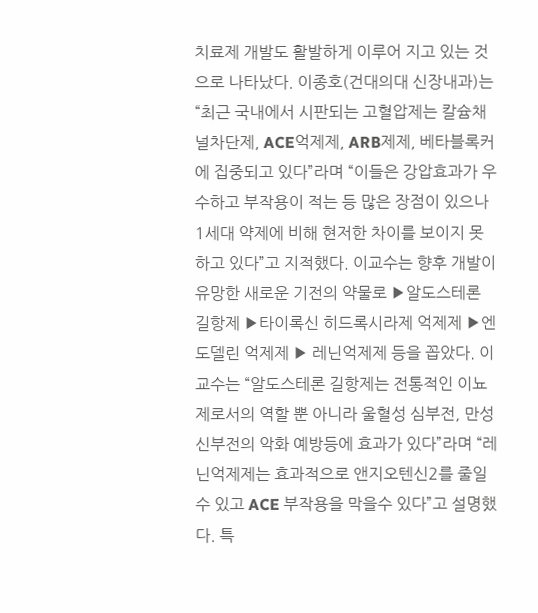치료제 개발도 활발하게 이루어 지고 있는 것으로 나타났다. 이종호(건대의대 신장내과)는 “최근 국내에서 시판되는 고혈압제는 칼슘채널차단제, ACE억제제, ARB제제, 베타블록커에 집중되고 있다”라며 “이들은 강압효과가 우수하고 부작용이 적는 등 많은 장점이 있으나 1세대 약제에 비해 현저한 차이를 보이지 못하고 있다”고 지적했다. 이교수는 향후 개발이 유망한 새로운 기전의 약물로 ▶알도스테론 길항제 ▶타이록신 히드록시라제 억제제 ▶엔도델린 억제제 ▶ 레닌억제제 등을 꼽았다. 이교수는 “알도스테론 길항제는 전통적인 이뇨제로서의 역할 뿐 아니라 울혈성 심부전, 만성신부전의 악화 예방등에 효과가 있다”라며 “레닌억제제는 효과적으로 앤지오텐신2를 줄일수 있고 ACE 부작용을 막을수 있다”고 설명했다. 특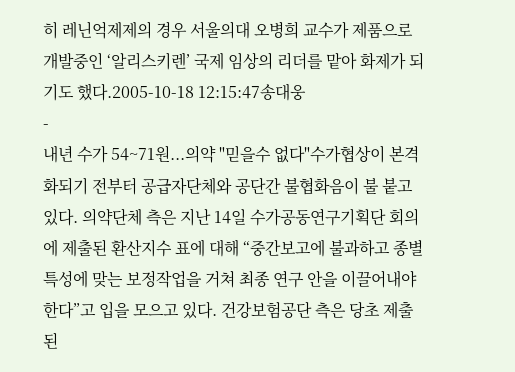히 레닌억제제의 경우 서울의대 오병희 교수가 제품으로 개발중인 ‘알리스키렌’ 국제 임상의 리더를 맡아 화제가 되기도 했다.2005-10-18 12:15:47송대웅
-
내년 수가 54~71원...의약 "믿을수 없다"수가협상이 본격화되기 전부터 공급자단체와 공단간 불협화음이 불 붙고 있다. 의약단체 측은 지난 14일 수가공동연구기획단 회의에 제출된 환산지수 표에 대해 “중간보고에 불과하고 종별특성에 맞는 보정작업을 거쳐 최종 연구 안을 이끌어내야 한다”고 입을 모으고 있다. 건강보험공단 측은 당초 제출된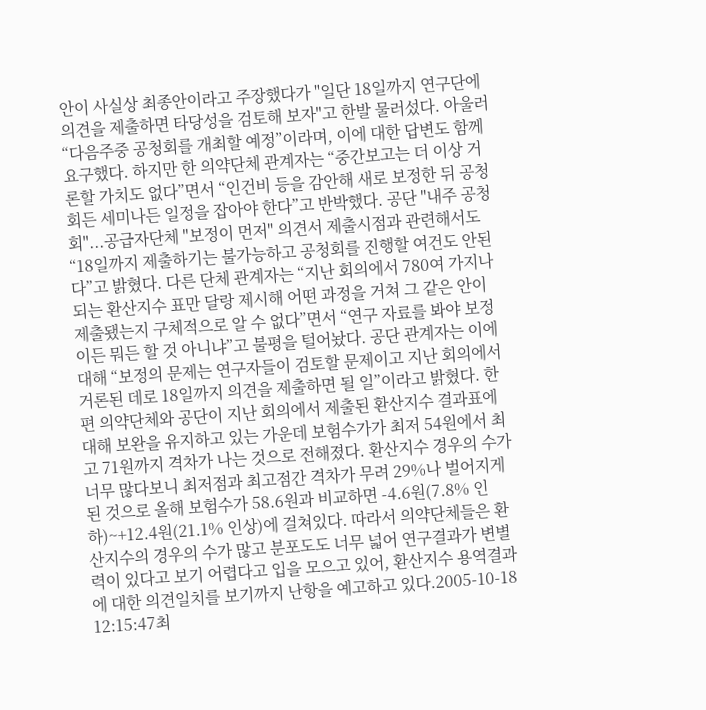안이 사실상 최종안이라고 주장했다가 "일단 18일까지 연구단에 의견을 제출하면 타당성을 검토해 보자"고 한발 물러섰다. 아울러 “다음주중 공청회를 개최할 예정”이라며, 이에 대한 답변도 함께 요구했다. 하지만 한 의약단체 관계자는 “중간보고는 더 이상 거론할 가치도 없다”면서 “인건비 등을 감안해 새로 보정한 뒤 공청회든 세미나든 일정을 잡아야 한다”고 반박했다. 공단 "내주 공청회"...공급자단체 "보정이 먼저" 의견서 제출시점과 관련해서도 “18일까지 제출하기는 불가능하고 공청회를 진행할 여건도 안된다”고 밝혔다. 다른 단체 관계자는 “지난 회의에서 780여 가지나 되는 환산지수 표만 달랑 제시해 어떤 과정을 거쳐 그 같은 안이 제출됐는지 구체적으로 알 수 없다”면서 “연구 자료를 봐야 보정이든 뭐든 할 것 아니냐”고 불평을 털어놨다. 공단 관계자는 이에 대해 “보정의 문제는 연구자들이 검토할 문제이고 지난 회의에서 거론된 데로 18일까지 의견을 제출하면 될 일”이라고 밝혔다. 한편 의약단체와 공단이 지난 회의에서 제출된 환산지수 결과표에 대해 보완을 유지하고 있는 가운데 보험수가가 최저 54원에서 최고 71원까지 격차가 나는 것으로 전해졌다. 환산지수 경우의 수가 너무 많다보니 최저점과 최고점간 격차가 무려 29%나 벌어지게 된 것으로 올해 보험수가 58.6원과 비교하면 -4.6원(7.8% 인하)~+12.4원(21.1% 인상)에 걸쳐있다. 따라서 의약단체들은 환산지수의 경우의 수가 많고 분포도도 너무 넓어 연구결과가 변별력이 있다고 보기 어렵다고 입을 모으고 있어, 환산지수 용역결과에 대한 의견일치를 보기까지 난항을 예고하고 있다.2005-10-18 12:15:47최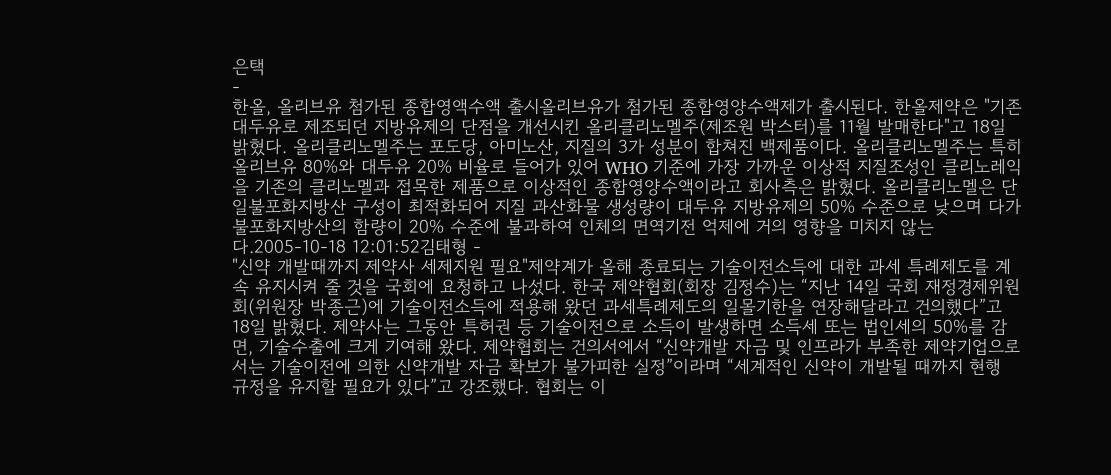은택
-
한올, 올리브유 첨가된 종합영액수액 출시올리브유가 첨가된 종합영양수액제가 출시된다. 한올제약은 "기존 대두유로 제조되던 지방유제의 단점을 개선시킨 올리클리노멜주(제조원 박스터)를 11월 발매한다"고 18일 밝혔다. 올리클리노멜주는 포도당, 아미노산, 지질의 3가 성분이 합쳐진 백제품이다. 올리클리노멜주는 특히 올리브유 80%와 대두유 20% 비율로 들어가 있어 WHO 기준에 가장 가까운 이상적 지질조성인 클리노레익을 기존의 클리노멜과 접목한 제품으로 이상적인 종합영양수액이라고 회사측은 밝혔다. 올리클리노멜은 단일불포화지방산 구성이 최적화되어 지질 과산화물 생성량이 대두유 지방유제의 50% 수준으로 낮으며 다가불포화지방산의 함량이 20% 수준에 불과하여 인체의 면역기전 억제에 거의 영향을 미치지 않는다.2005-10-18 12:01:52김태형 -
"신약 개발때까지 제약사 세제지원 필요"제약계가 올해 종료되는 기술이전소득에 대한 과세 특례제도를 계속 유지시켜 줄 것을 국회에 요청하고 나섰다. 한국 제약협회(회장 김정수)는 “지난 14일 국회 재정경제위원회(위원장 박종근)에 기술이전소득에 적용해 왔던 과세특례제도의 일몰기한을 연장해달라고 건의했다”고 18일 밝혔다. 제약사는 그동안 특허권 등 기술이전으로 소득이 발생하면 소득세 또는 법인세의 50%를 감면, 기술수출에 크게 기여해 왔다. 제약협회는 건의서에서 “신약개발 자금 및 인프라가 부족한 제약기업으로서는 기술이전에 의한 신약개발 자금 확보가 불가피한 실정”이라며 “세계적인 신약이 개발될 때까지 현행 규정을 유지할 필요가 있다”고 강조했다. 협회는 이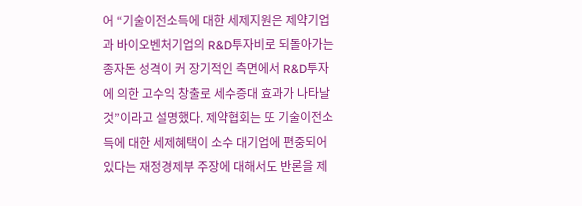어 “기술이전소득에 대한 세제지원은 제약기업과 바이오벤처기업의 R&D투자비로 되돌아가는 종자돈 성격이 커 장기적인 측면에서 R&D투자에 의한 고수익 창출로 세수증대 효과가 나타날 것”이라고 설명했다. 제약협회는 또 기술이전소득에 대한 세제혜택이 소수 대기업에 편중되어 있다는 재정경제부 주장에 대해서도 반론을 제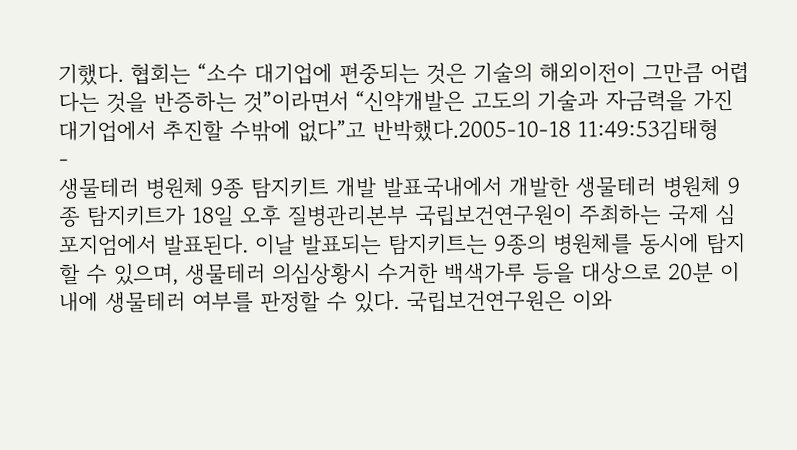기했다. 협회는 “소수 대기업에 편중되는 것은 기술의 해외이전이 그만큼 어렵다는 것을 반증하는 것”이라면서 “신약개발은 고도의 기술과 자금력을 가진 대기업에서 추진할 수밖에 없다”고 반박했다.2005-10-18 11:49:53김태형
-
생물테러 병원체 9종 탐지키트 개발 발표국내에서 개발한 생물테러 병원체 9종 탐지키트가 18일 오후 질병관리본부 국립보건연구원이 주최하는 국제 심포지엄에서 발표된다. 이날 발표되는 탐지키트는 9종의 병원체를 동시에 탐지할 수 있으며, 생물테러 의심상황시 수거한 백색가루 등을 대상으로 20분 이내에 생물테러 여부를 판정할 수 있다. 국립보건연구원은 이와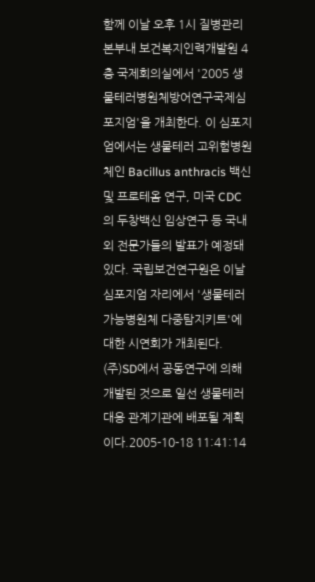함께 이날 오후 1시 질병관리본부내 보건복지인력개발원 4층 국제회의실에서 '2005 생물테러병원체방어연구국제심포지엄'을 개최한다. 이 심포지엄에서는 생물테러 고위험병원체인 Bacillus anthracis 백신 및 프로테옴 연구, 미국 CDC의 두창백신 임상연구 등 국내외 전문가들의 발표가 예정돼 있다. 국립보건연구원은 이날 심포지엄 자리에서 '생물테러가능병원체 다중탐지키트'에 대한 시연회가 개최된다. (주)SD에서 공동연구에 의해 개발된 것으로 일선 생물테러 대응 관계기관에 배포될 계획이다.2005-10-18 11:41:14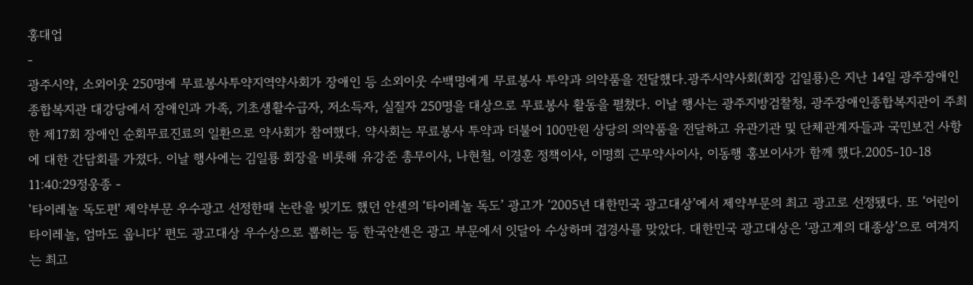홍대업
-
광주시약, 소외이웃 250명에 무료봉사투약지역약사회가 장애인 등 소외이웃 수백명에게 무료봉사 투약과 의약품을 전달했다.광주시약사회(회장 김일룡)은 지난 14일 광주장애인종합복지관 대강당에서 장애인과 가족, 기초생활수급자, 저소득자, 실질자 250명을 대상으로 무료봉사 활동을 펼쳤다. 이날 행사는 광주지방검찰청, 광주장애인종합복지관이 주최한 제17회 장애인 순회무료진료의 일환으로 약사회가 참여했다. 약사회는 무료봉사 투약과 더불어 100만원 상당의 의약품을 전달하고 유관기관 및 단체관계자들과 국민보건 사항에 대한 간담회를 가졌다. 이날 행사에는 김일룡 회장을 비롯해 유강준 총무이사, 나현철, 이경훈 정책이사, 이명희 근무약사이사, 이동행 홍보이사가 함께 했다.2005-10-18 11:40:29정웅종 -
'타이레놀 독도편' 제약부문 우수광고 선정한때 논란을 빚기도 했던 얀센의 ‘타이레놀 독도’ 광고가 ‘2005년 대한민국 광고대상’에서 제약부문의 최고 광고로 선정됐다. 또 ‘어린이 타이레놀, 엄마도 웁니다’ 편도 광고대상 우수상으로 뽑히는 등 한국얀센은 광고 부문에서 잇달아 수상하며 겹경사를 맞았다. 대한민국 광고대상은 ‘광고계의 대종상’으로 여겨지는 최고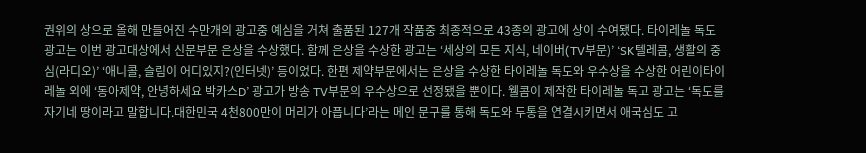권위의 상으로 올해 만들어진 수만개의 광고중 예심을 거쳐 출품된 127개 작품중 최종적으로 43종의 광고에 상이 수여됐다. 타이레놀 독도 광고는 이번 광고대상에서 신문부문 은상을 수상했다. 함께 은상을 수상한 광고는 ‘세상의 모든 지식, 네이버(TV부문)’ ‘SK텔레콤, 생활의 중심(라디오)’ ‘애니콜, 슬림이 어디있지?(인터넷)’ 등이었다. 한편 제약부문에서는 은상을 수상한 타이레놀 독도와 우수상을 수상한 어린이타이레놀 외에 ‘동아제약, 안녕하세요 박카스D’ 광고가 방송 TV부문의 우수상으로 선정됐을 뿐이다. 웰콤이 제작한 타이레놀 독고 광고는 ‘독도를 자기네 땅이라고 말합니다.대한민국 4천800만이 머리가 아픕니다’라는 메인 문구를 통해 독도와 두통을 연결시키면서 애국심도 고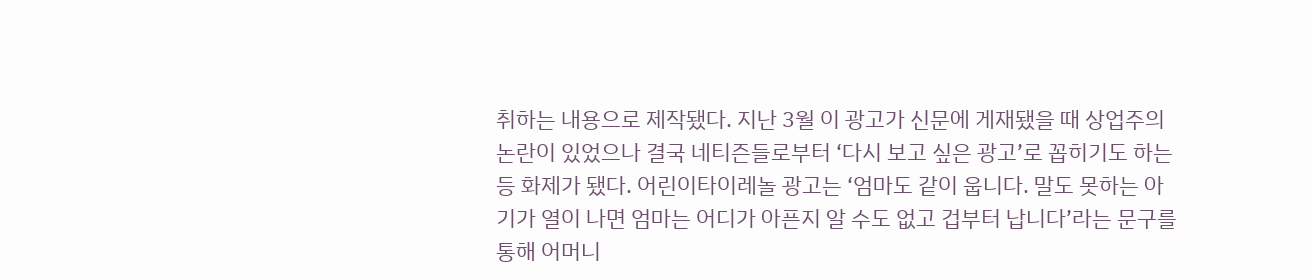취하는 내용으로 제작됐다. 지난 3월 이 광고가 신문에 게재됐을 때 상업주의 논란이 있었으나 결국 네티즌들로부터 ‘다시 보고 싶은 광고’로 꼽히기도 하는 등 화제가 됐다. 어린이타이레놀 광고는 ‘엄마도 같이 웁니다. 말도 못하는 아기가 열이 나면 엄마는 어디가 아픈지 알 수도 없고 겁부터 납니다’라는 문구를 통해 어머니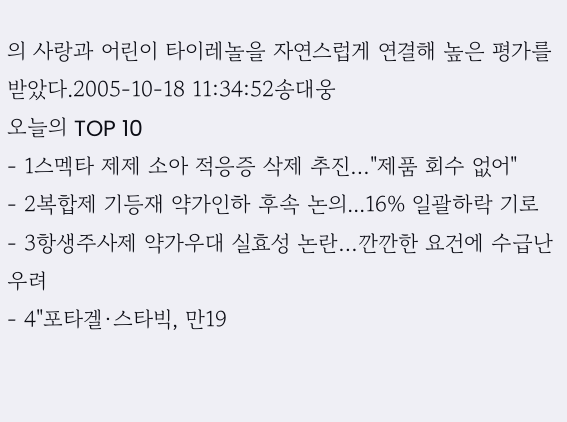의 사랑과 어린이 타이레놀을 자연스럽게 연결해 높은 평가를 받았다.2005-10-18 11:34:52송대웅
오늘의 TOP 10
- 1스멕타 제제 소아 적응증 삭제 추진…"제품 회수 없어"
- 2복합제 기등재 약가인하 후속 논의...16% 일괄하락 기로
- 3항생주사제 약가우대 실효성 논란…깐깐한 요건에 수급난 우려
- 4"포타겔·스타빅, 만19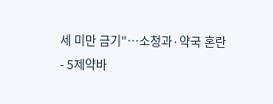세 미만 금기"…소청과·약국 혼란
- 5제약바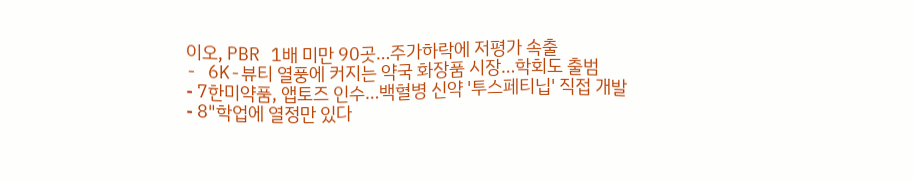이오, PBR 1배 미만 90곳…주가하락에 저평가 속출
- 6K-뷰티 열풍에 커지는 약국 화장품 시장…학회도 출범
- 7한미약품, 앱토즈 인수…백혈병 신약 '투스페티닙' 직접 개발
- 8"학업에 열정만 있다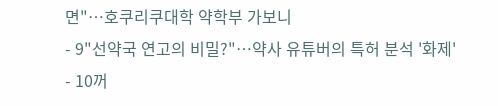면"…호쿠리쿠대학 약학부 가보니
- 9"선약국 연고의 비밀?"…약사 유튜버의 특허 분석 '화제'
- 10꺼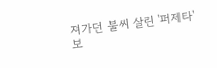져가던 불씨 살린 '퍼제타' 보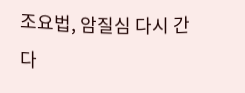조요법, 암질심 다시 간다